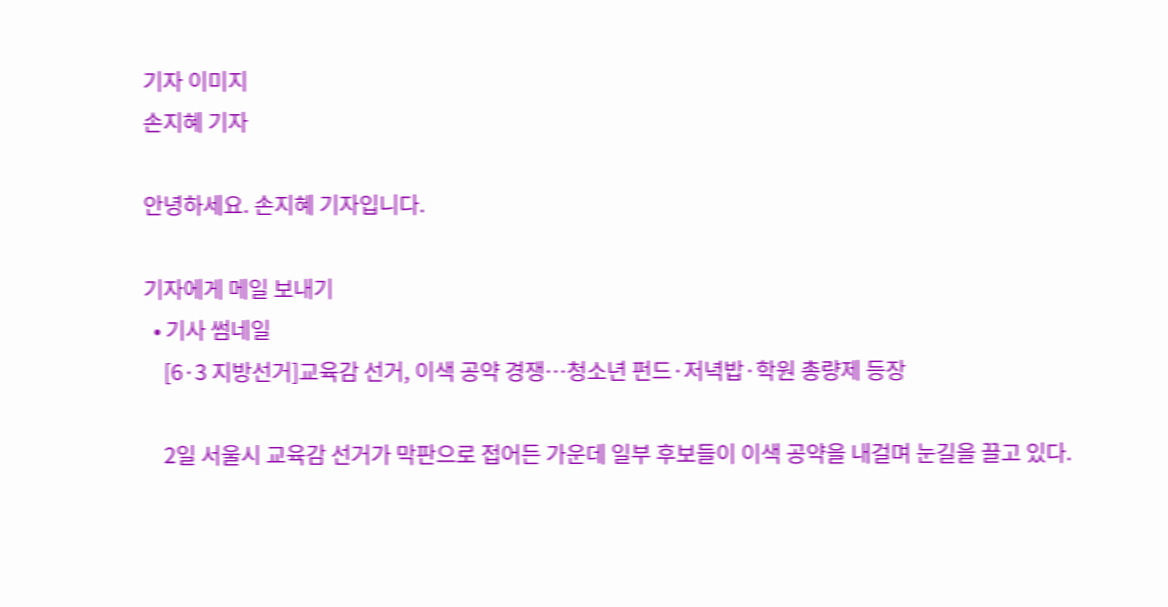기자 이미지
손지혜 기자

안녕하세요. 손지혜 기자입니다.

기자에게 메일 보내기
  • 기사 썸네일
    [6·3 지방선거]교육감 선거, 이색 공약 경쟁…청소년 펀드·저녁밥·학원 총량제 등장

    2일 서울시 교육감 선거가 막판으로 접어든 가운데 일부 후보들이 이색 공약을 내걸며 눈길을 끌고 있다.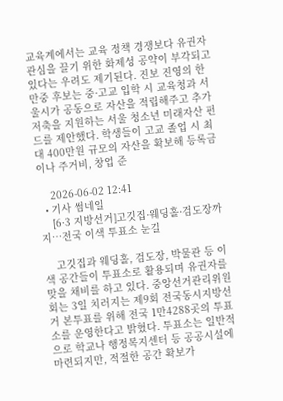교육계에서는 교육 정책 경쟁보다 유권자 관심을 끌기 위한 화제성 공약이 부각되고 있다는 우려도 제기된다. 진보 진영의 한만중 후보는 중·고교 입학 시 교육청과 서울시가 공동으로 자산을 적립해주고 추가 저축을 지원하는 서울 청소년 미래자산 펀드를 제안했다. 학생들이 고교 졸업 시 최대 400만원 규모의 자산을 확보해 등록금이나 주거비, 창업 준

    2026-06-02 12:41
  • 기사 썸네일
    [6·3 지방선거]고깃집·웨딩홀·검도장까지…전국 이색 투표소 눈길

    고깃집과 웨딩홀, 검도장, 박물관 등 이색 공간들이 투표소로 활용되며 유권자를 맞을 채비를 하고 있다. 중앙선거관리위원회는 3일 치러지는 제9회 전국동시지방선거 본투표를 위해 전국 1만4288곳의 투표소를 운영한다고 밝혔다. 투표소는 일반적으로 학교나 행정복지센터 등 공공시설에 마련되지만, 적절한 공간 확보가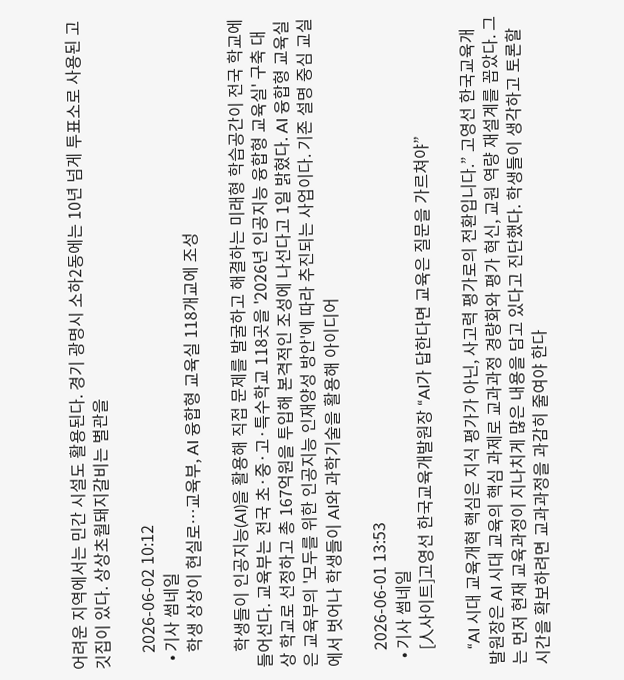어려운 지역에서는 민간 시설도 활용된다. 경기 광명시 소하2동에는 10년 넘게 투표소로 사용된 고깃집이 있다. 상상초월돼지갈비는 별관을

    2026-06-02 10:12
  • 기사 썸네일
    학생 상상이 현실로…교육부, AI 융합형 교육실 118개교에 조성

    학생들이 인공지능(AI)을 활용해 직접 문제를 발굴하고 해결하는 미래형 학습공간이 전국 학교에 들어선다. 교육부는 전국 초·중·고·특수학교 118곳을 '2026년 인공지능 융합형 교육실' 구축 대상 학교로 선정하고 총 167억원을 투입해 본격적인 조성에 나선다고 1일 밝혔다. AI 융합형 교육실은 교육부의 '모두를 위한 인공지능 인재양성 방안'에 따라 추진되는 사업이다. 기존 설명 중심 교실에서 벗어나 학생들이 AI와 과학기술을 활용해 아이디어

    2026-06-01 13:53
  • 기사 썸네일
    [人사이트]고영선 한국교육개발원장 “AI가 답한다면 교육은 질문을 가르쳐야”

    “AI 시대 교육개혁 핵심은 지식 평가가 아닌, 사고력 평가로의 전환입니다.” 고영선 한국교육개발원장은 AI 시대 교육의 핵심 과제로 교과과정 경량화와 평가 혁신, 교원 역량 재설계를 꼽았다. 그는 먼저 현재 교육과정이 지나치게 많은 내용을 담고 있다고 진단했다. 학생들이 생각하고 토론할 시간을 확보하려면 교과과정을 과감히 줄여야 한다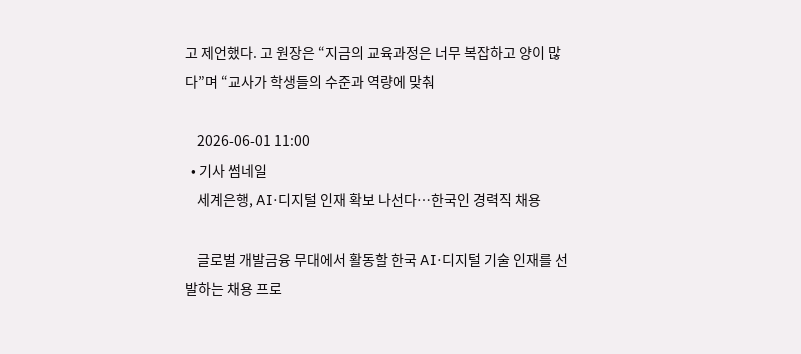고 제언했다. 고 원장은 “지금의 교육과정은 너무 복잡하고 양이 많다”며 “교사가 학생들의 수준과 역량에 맞춰

    2026-06-01 11:00
  • 기사 썸네일
    세계은행, AI·디지털 인재 확보 나선다…한국인 경력직 채용

    글로벌 개발금융 무대에서 활동할 한국 AI·디지털 기술 인재를 선발하는 채용 프로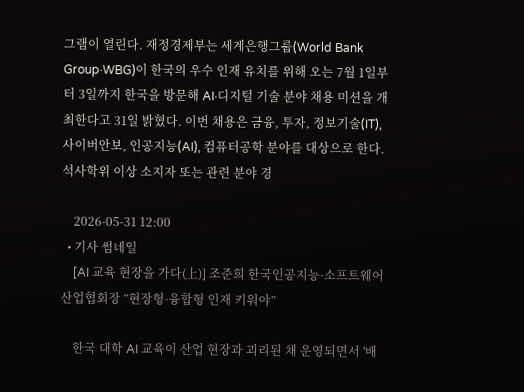그램이 열린다. 재정경제부는 세계은행그룹(World Bank Group·WBG)이 한국의 우수 인재 유치를 위해 오는 7월 1일부터 3일까지 한국을 방문해 AI·디지털 기술 분야 채용 미션을 개최한다고 31일 밝혔다. 이번 채용은 금융, 투자, 정보기술(IT), 사이버안보, 인공지능(AI), 컴퓨터공학 분야를 대상으로 한다. 석사학위 이상 소지자 또는 관련 분야 경

    2026-05-31 12:00
  • 기사 썸네일
    [AI 교육 현장을 가다(上)] 조준희 한국인공지능·소프트웨어산업협회장 “현장형·융합형 인재 키워야”

    한국 대학 AI 교육이 산업 현장과 괴리된 채 운영되면서 '배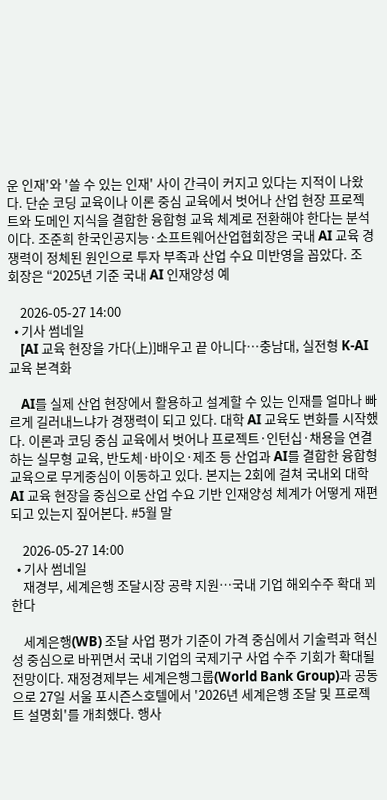운 인재'와 '쓸 수 있는 인재' 사이 간극이 커지고 있다는 지적이 나왔다. 단순 코딩 교육이나 이론 중심 교육에서 벗어나 산업 현장 프로젝트와 도메인 지식을 결합한 융합형 교육 체계로 전환해야 한다는 분석이다. 조준희 한국인공지능·소프트웨어산업협회장은 국내 AI 교육 경쟁력이 정체된 원인으로 투자 부족과 산업 수요 미반영을 꼽았다. 조 회장은 “2025년 기준 국내 AI 인재양성 예

    2026-05-27 14:00
  • 기사 썸네일
    [AI 교육 현장을 가다(上)]배우고 끝 아니다…충남대, 실전형 K-AI 교육 본격화

    AI를 실제 산업 현장에서 활용하고 설계할 수 있는 인재를 얼마나 빠르게 길러내느냐가 경쟁력이 되고 있다. 대학 AI 교육도 변화를 시작했다. 이론과 코딩 중심 교육에서 벗어나 프로젝트·인턴십·채용을 연결하는 실무형 교육, 반도체·바이오·제조 등 산업과 AI를 결합한 융합형 교육으로 무게중심이 이동하고 있다. 본지는 2회에 걸쳐 국내외 대학 AI 교육 현장을 중심으로 산업 수요 기반 인재양성 체계가 어떻게 재편되고 있는지 짚어본다. #5월 말

    2026-05-27 14:00
  • 기사 썸네일
    재경부, 세계은행 조달시장 공략 지원…국내 기업 해외수주 확대 꾀한다

    세계은행(WB) 조달 사업 평가 기준이 가격 중심에서 기술력과 혁신성 중심으로 바뀌면서 국내 기업의 국제기구 사업 수주 기회가 확대될 전망이다. 재정경제부는 세계은행그룹(World Bank Group)과 공동으로 27일 서울 포시즌스호텔에서 '2026년 세계은행 조달 및 프로젝트 설명회'를 개최했다. 행사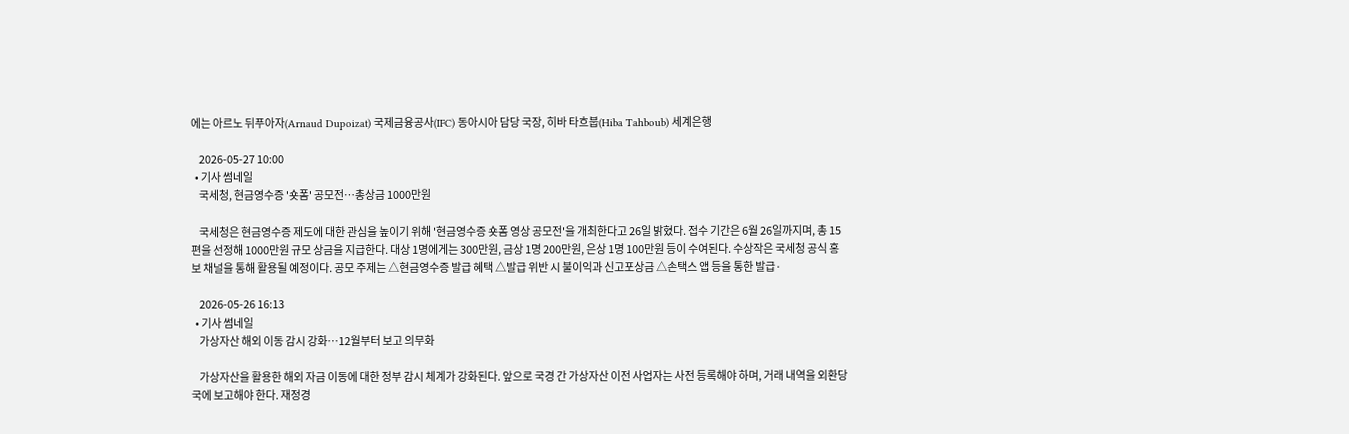에는 아르노 뒤푸아자(Arnaud Dupoizat) 국제금융공사(IFC) 동아시아 담당 국장, 히바 타흐붑(Hiba Tahboub) 세계은행

    2026-05-27 10:00
  • 기사 썸네일
    국세청, 현금영수증 '숏폼' 공모전…총상금 1000만원

    국세청은 현금영수증 제도에 대한 관심을 높이기 위해 '현금영수증 숏폼 영상 공모전'을 개최한다고 26일 밝혔다. 접수 기간은 6월 26일까지며, 총 15편을 선정해 1000만원 규모 상금을 지급한다. 대상 1명에게는 300만원, 금상 1명 200만원, 은상 1명 100만원 등이 수여된다. 수상작은 국세청 공식 홍보 채널을 통해 활용될 예정이다. 공모 주제는 △현금영수증 발급 혜택 △발급 위반 시 불이익과 신고포상금 △손택스 앱 등을 통한 발급·

    2026-05-26 16:13
  • 기사 썸네일
    가상자산 해외 이동 감시 강화…12월부터 보고 의무화

    가상자산을 활용한 해외 자금 이동에 대한 정부 감시 체계가 강화된다. 앞으로 국경 간 가상자산 이전 사업자는 사전 등록해야 하며, 거래 내역을 외환당국에 보고해야 한다. 재정경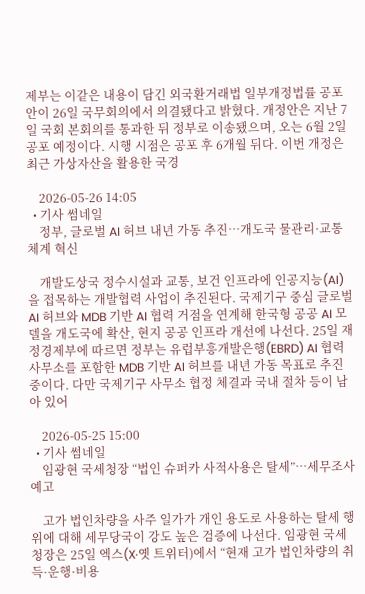제부는 이같은 내용이 담긴 외국환거래법 일부개정법률 공포안이 26일 국무회의에서 의결됐다고 밝혔다. 개정안은 지난 7일 국회 본회의를 통과한 뒤 정부로 이송됐으며, 오는 6월 2일 공포 예정이다. 시행 시점은 공포 후 6개월 뒤다. 이번 개정은 최근 가상자산을 활용한 국경

    2026-05-26 14:05
  • 기사 썸네일
    정부, 글로벌 AI 허브 내년 가동 추진…개도국 물관리·교통체계 혁신

    개발도상국 정수시설과 교통, 보건 인프라에 인공지능(AI)을 접목하는 개발협력 사업이 추진된다. 국제기구 중심 글로벌 AI 허브와 MDB 기반 AI 협력 거점을 연계해 한국형 공공 AI 모델을 개도국에 확산, 현지 공공 인프라 개선에 나선다. 25일 재정경제부에 따르면 정부는 유럽부흥개발은행(EBRD) AI 협력사무소를 포함한 MDB 기반 AI 허브를 내년 가동 목표로 추진 중이다. 다만 국제기구 사무소 협정 체결과 국내 절차 등이 남아 있어

    2026-05-25 15:00
  • 기사 썸네일
    임광현 국세청장 “법인 슈퍼카 사적사용은 탈세”…세무조사 예고

    고가 법인차량을 사주 일가가 개인 용도로 사용하는 탈세 행위에 대해 세무당국이 강도 높은 검증에 나선다. 임광현 국세청장은 25일 엑스(X·옛 트위터)에서 “현재 고가 법인차량의 취득·운행·비용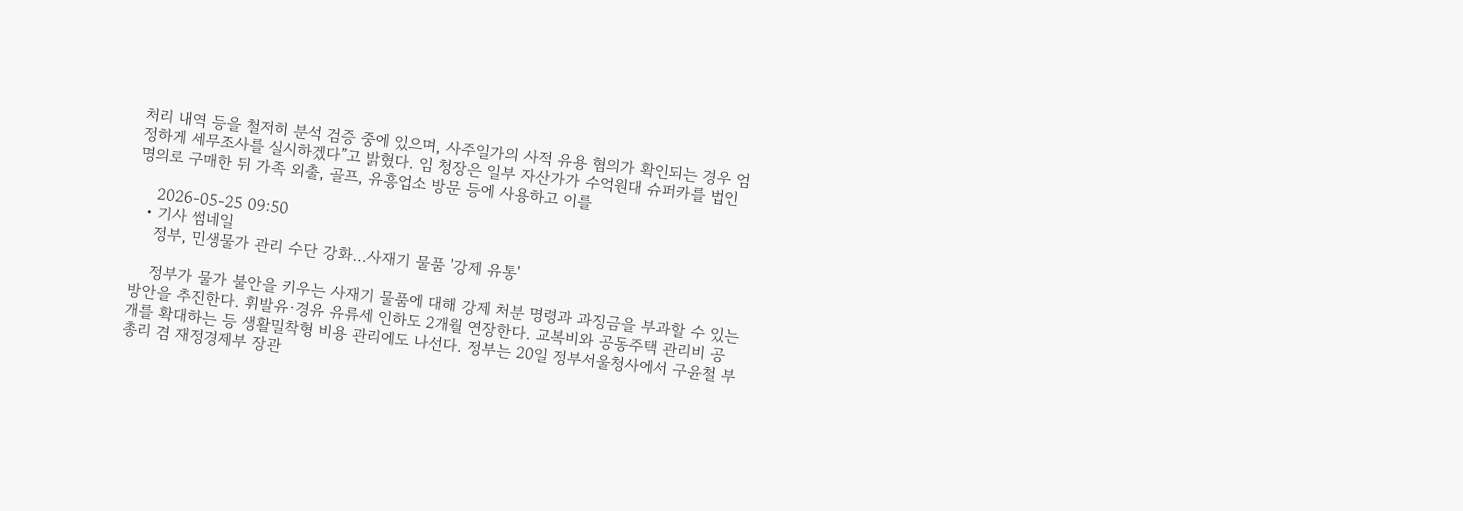처리 내역 등을 철저히 분석 검증 중에 있으며, 사주일가의 사적 유용 혐의가 확인되는 경우 엄정하게 세무조사를 실시하겠다”고 밝혔다. 임 청장은 일부 자산가가 수억원대 슈퍼카를 법인 명의로 구매한 뒤 가족 외출, 골프, 유흥업소 방문 등에 사용하고 이를

    2026-05-25 09:50
  • 기사 썸네일
    정부, 민생물가 관리 수단 강화…사재기 물품 '강제 유통'

    정부가 물가 불안을 키우는 사재기 물품에 대해 강제 처분 명령과 과징금을 부과할 수 있는 방안을 추진한다. 휘발유·경유 유류세 인하도 2개월 연장한다. 교복비와 공동주택 관리비 공개를 확대하는 등 생활밀착형 비용 관리에도 나선다. 정부는 20일 정부서울청사에서 구윤철 부총리 겸 재정경제부 장관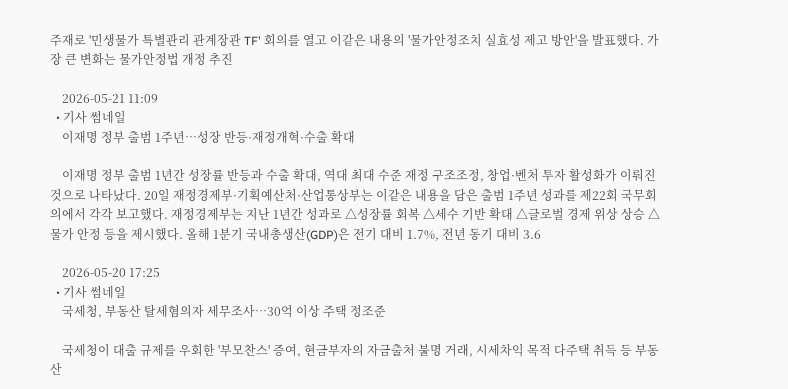주재로 '민생물가 특별관리 관계장관 TF' 회의를 열고 이같은 내용의 '물가안정조치 실효성 제고 방안'을 발표했다. 가장 큰 변화는 물가안정법 개정 추진

    2026-05-21 11:09
  • 기사 썸네일
    이재명 정부 출범 1주년…성장 반등·재정개혁·수출 확대

    이재명 정부 출범 1년간 성장률 반등과 수출 확대, 역대 최대 수준 재정 구조조정, 창업·벤처 투자 활성화가 이뤄진 것으로 나타났다. 20일 재정경제부·기획예산처·산업통상부는 이같은 내용을 담은 출범 1주년 성과를 제22회 국무회의에서 각각 보고했다. 재정경제부는 지난 1년간 성과로 △성장률 회복 △세수 기반 확대 △글로벌 경제 위상 상승 △물가 안정 등을 제시했다. 올해 1분기 국내총생산(GDP)은 전기 대비 1.7%, 전년 동기 대비 3.6

    2026-05-20 17:25
  • 기사 썸네일
    국세청, 부동산 탈세혐의자 세무조사…30억 이상 주택 정조준

    국세청이 대출 규제를 우회한 '부모찬스' 증여, 현금부자의 자금출처 불명 거래, 시세차익 목적 다주택 취득 등 부동산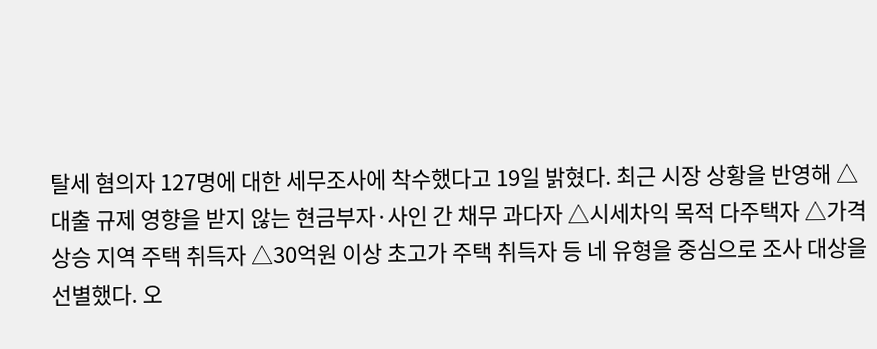탈세 혐의자 127명에 대한 세무조사에 착수했다고 19일 밝혔다. 최근 시장 상황을 반영해 △대출 규제 영향을 받지 않는 현금부자·사인 간 채무 과다자 △시세차익 목적 다주택자 △가격 상승 지역 주택 취득자 △30억원 이상 초고가 주택 취득자 등 네 유형을 중심으로 조사 대상을 선별했다. 오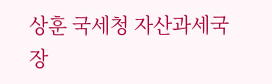상훈 국세청 자산과세국장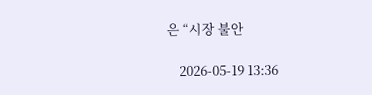은 “시장 불안

    2026-05-19 13:36